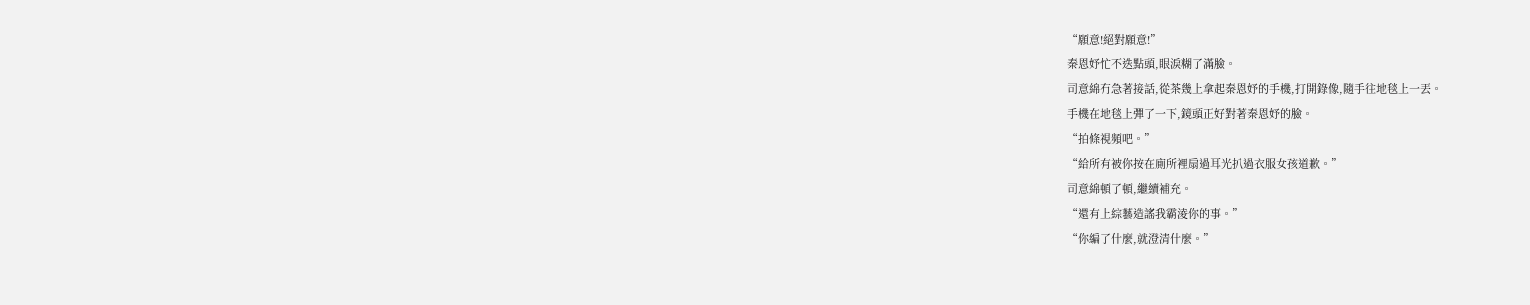“願意!絕對願意!”
秦恩妤忙不迭點頭,眼淚糊了滿臉。
司意綿冇急著接話,從茶幾上拿起秦恩妤的手機,打開錄像,隨手往地毯上一丟。
手機在地毯上彈了一下,鏡頭正好對著秦恩妤的臉。
“拍條視頻吧。”
“給所有被你按在廁所裡扇過耳光扒過衣服女孩道歉。”
司意綿頓了頓,繼續補充。
“還有上綜藝造謠我霸淩你的事。”
“你編了什麼,就澄清什麼。”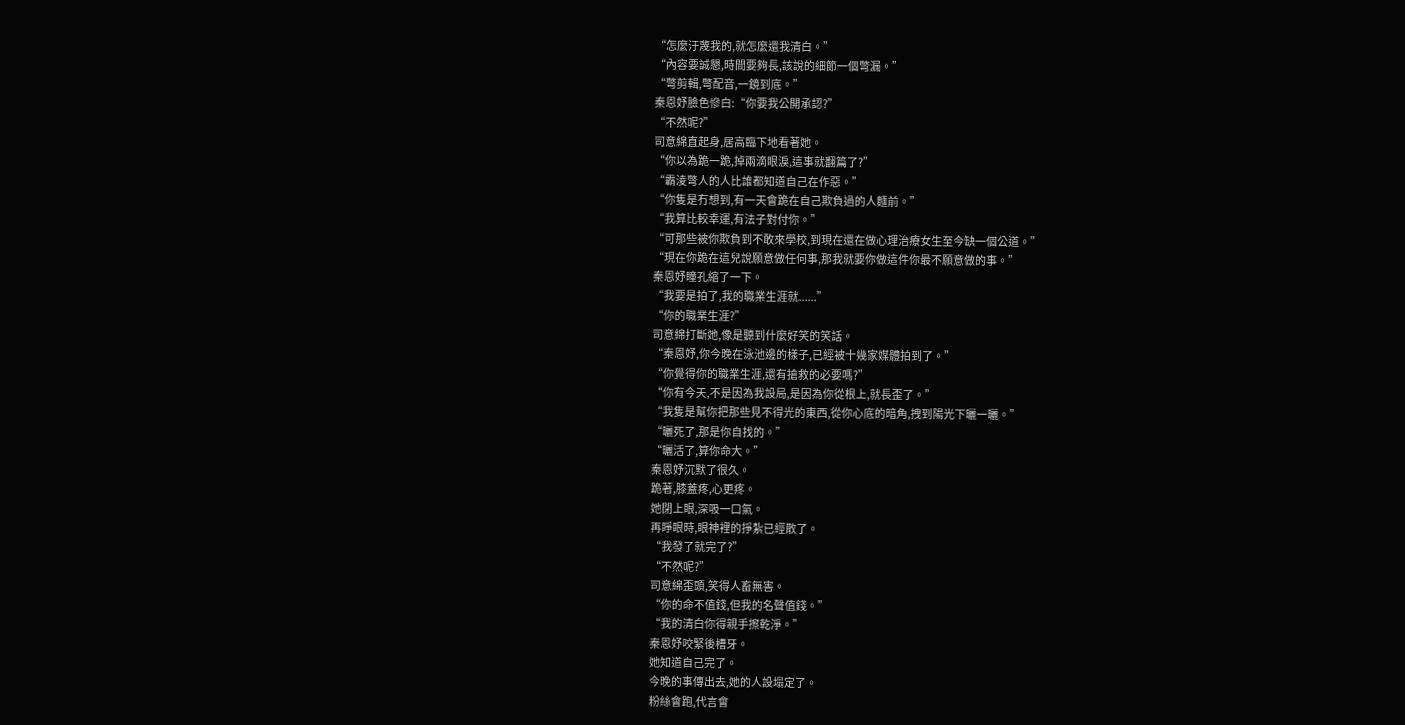“怎麼汙蔑我的,就怎麼還我清白。”
“內容要誠懇,時間要夠長,該說的細節一個彆漏。”
“彆剪輯,彆配音,一鏡到底。”
秦恩妤臉色慘白:“你要我公開承認?”
“不然呢?”
司意綿直起身,居高臨下地看著她。
“你以為跪一跪,掉兩滴眼淚,這事就翻篇了?”
“霸淩彆人的人比誰都知道自己在作惡。”
“你隻是冇想到,有一天會跪在自己欺負過的人麵前。”
“我算比較幸運,有法子對付你。”
“可那些被你欺負到不敢來學校,到現在還在做心理治療女生至今缺一個公道。”
“現在你跪在這兒說願意做任何事,那我就要你做這件你最不願意做的事。”
秦恩妤瞳孔縮了一下。
“我要是拍了,我的職業生涯就......”
“你的職業生涯?”
司意綿打斷她,像是聽到什麼好笑的笑話。
“秦恩妤,你今晚在泳池邊的樣子,已經被十幾家媒體拍到了。”
“你覺得你的職業生涯,還有搶救的必要嗎?”
“你有今天,不是因為我設局,是因為你從根上,就長歪了。”
“我隻是幫你把那些見不得光的東西,從你心底的暗角,拽到陽光下曬一曬。”
“曬死了,那是你自找的。”
“曬活了,算你命大。”
秦恩妤沉默了很久。
跪著,膝蓋疼,心更疼。
她閉上眼,深吸一口氣。
再睜眼時,眼神裡的掙紮已經散了。
“我發了就完了?”
“不然呢?”
司意綿歪頭,笑得人畜無害。
“你的命不值錢,但我的名聲值錢。”
“我的清白你得親手擦乾淨。”
秦恩妤咬緊後槽牙。
她知道自己完了。
今晚的事傳出去,她的人設塌定了。
粉絲會跑,代言會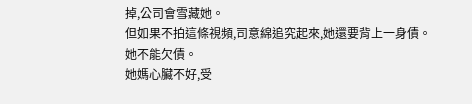掉,公司會雪藏她。
但如果不拍這條視頻,司意綿追究起來,她還要背上一身債。
她不能欠債。
她媽心臟不好,受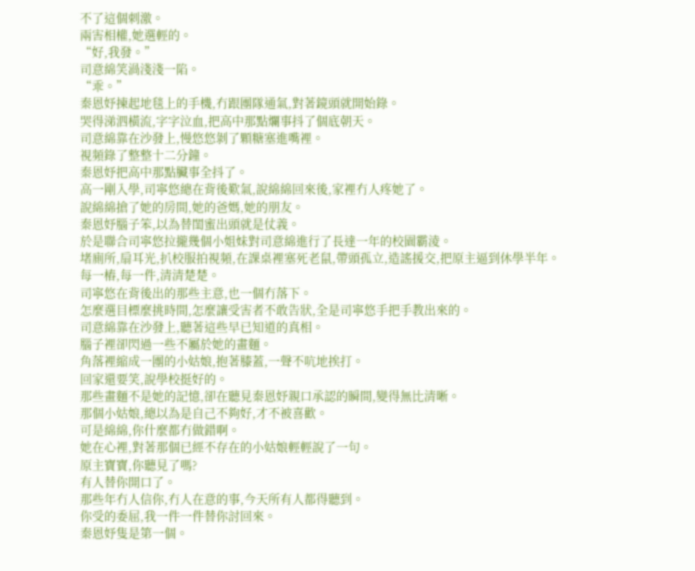不了這個刺激。
兩害相權,她選輕的。
“好,我發。”
司意綿笑渦淺淺一陷。
“乖。”
秦恩妤揀起地毯上的手機,冇跟團隊通氣,對著鏡頭就開始錄。
哭得涕泗橫流,字字泣血,把高中那點爛事抖了個底朝天。
司意綿靠在沙發上,慢悠悠剝了顆糖塞進嘴裡。
視頻錄了整整十二分鐘。
秦恩妤把高中那點臟事全抖了。
高一剛入學,司寧悠總在背後歎氣,說綿綿回來後,家裡冇人疼她了。
說綿綿搶了她的房間,她的爸媽,她的朋友。
秦恩妤腦子笨,以為替閨蜜出頭就是仗義。
於是聯合司寧悠拉攏幾個小姐妹對司意綿進行了長達一年的校園霸淩。
堵廁所,扇耳光,扒校服拍視頻,在課桌裡塞死老鼠,帶頭孤立,造謠援交,把原主逼到休學半年。
每一樁,每一件,清清楚楚。
司寧悠在背後出的那些主意,也一個冇落下。
怎麼選目標麼挑時間,怎麼讓受害者不敢告狀,全是司寧悠手把手教出來的。
司意綿靠在沙發上,聽著這些早已知道的真相。
腦子裡卻閃過一些不屬於她的畫麵。
角落裡縮成一團的小姑娘,抱著膝蓋,一聲不吭地挨打。
回家還要笑,說學校挺好的。
那些畫麵不是她的記憶,卻在聽見秦恩妤親口承認的瞬間,變得無比清晰。
那個小姑娘,總以為是自己不夠好,才不被喜歡。
可是綿綿,你什麼都冇做錯啊。
她在心裡,對著那個已經不存在的小姑娘輕輕說了一句。
原主寶寶,你聽見了嗎?
有人替你開口了。
那些年冇人信你,冇人在意的事,今天所有人都得聽到。
你受的委屈,我一件一件替你討回來。
秦恩妤隻是第一個。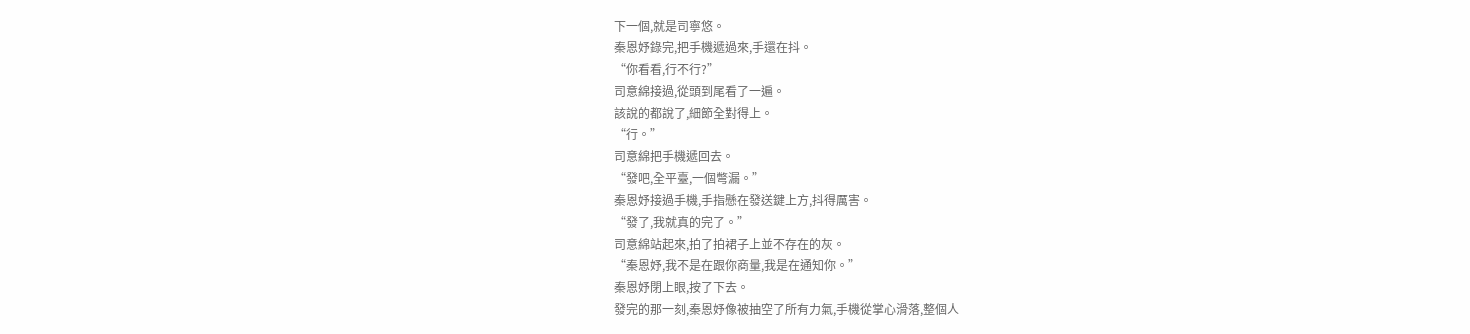下一個,就是司寧悠。
秦恩妤錄完,把手機遞過來,手還在抖。
“你看看,行不行?”
司意綿接過,從頭到尾看了一遍。
該說的都說了,細節全對得上。
“行。”
司意綿把手機遞回去。
“發吧,全平臺,一個彆漏。”
秦恩妤接過手機,手指懸在發送鍵上方,抖得厲害。
“發了,我就真的完了。”
司意綿站起來,拍了拍裙子上並不存在的灰。
“秦恩妤,我不是在跟你商量,我是在通知你。”
秦恩妤閉上眼,按了下去。
發完的那一刻,秦恩妤像被抽空了所有力氣,手機從掌心滑落,整個人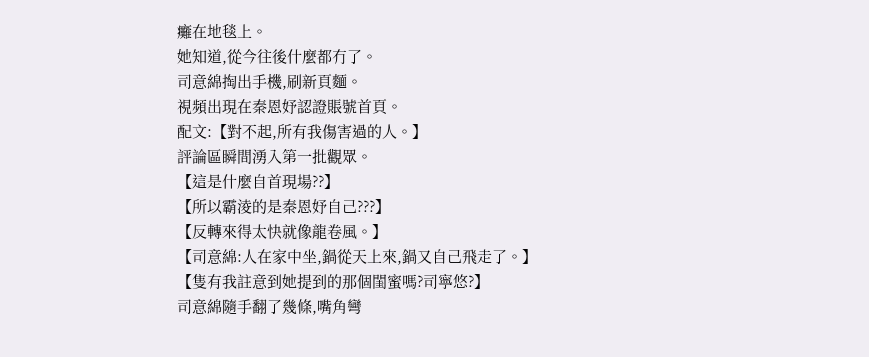癱在地毯上。
她知道,從今往後什麼都冇了。
司意綿掏出手機,刷新頁麵。
視頻出現在秦恩妤認證賬號首頁。
配文:【對不起,所有我傷害過的人。】
評論區瞬間湧入第一批觀眾。
【這是什麼自首現場??】
【所以霸淩的是秦恩妤自己???】
【反轉來得太快就像龍卷風。】
【司意綿:人在家中坐,鍋從天上來,鍋又自己飛走了。】
【隻有我註意到她提到的那個閨蜜嗎?司寧悠?】
司意綿隨手翻了幾條,嘴角彎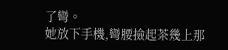了彎。
她放下手機,彎腰撿起茶幾上那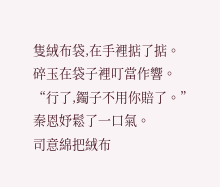隻絨布袋,在手裡掂了掂。
碎玉在袋子裡叮當作響。
“行了,鐲子不用你賠了。”
秦恩妤鬆了一口氣。
司意綿把絨布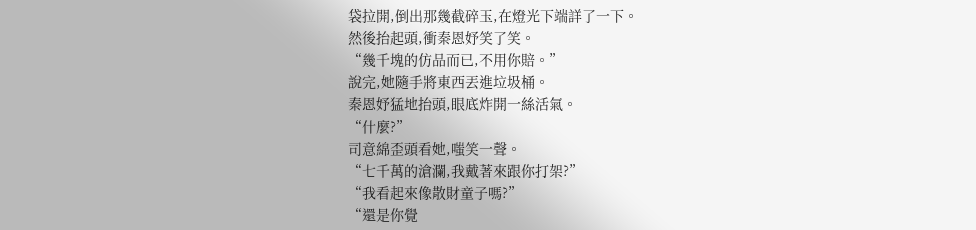袋拉開,倒出那幾截碎玉,在燈光下端詳了一下。
然後抬起頭,衝秦恩妤笑了笑。
“幾千塊的仿品而已,不用你賠。”
說完,她隨手將東西丟進垃圾桶。
秦恩妤猛地抬頭,眼底炸開一絲活氣。
“什麼?”
司意綿歪頭看她,嗤笑一聲。
“七千萬的滄瀾,我戴著來跟你打架?”
“我看起來像散財童子嗎?”
“還是你覺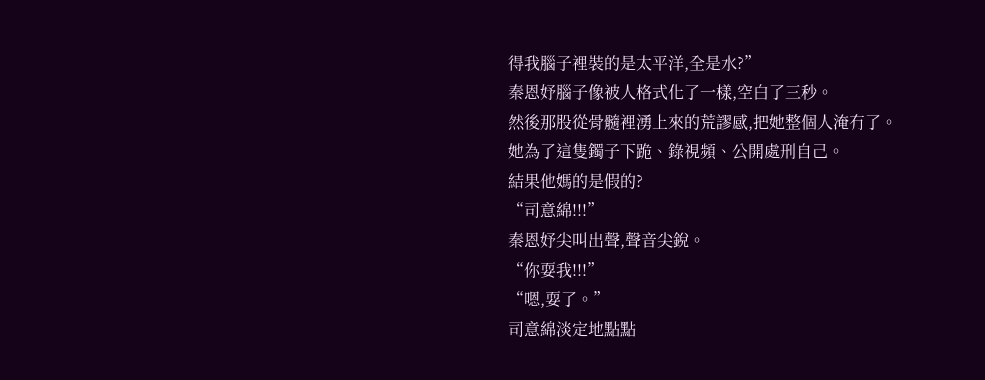得我腦子裡裝的是太平洋,全是水?”
秦恩妤腦子像被人格式化了一樣,空白了三秒。
然後那股從骨髓裡湧上來的荒謬感,把她整個人淹冇了。
她為了這隻鐲子下跪、錄視頻、公開處刑自己。
結果他媽的是假的?
“司意綿!!!”
秦恩妤尖叫出聲,聲音尖銳。
“你耍我!!!”
“嗯,耍了。”
司意綿淡定地點點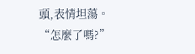頭,表情坦蕩。
“怎麼了嗎?”